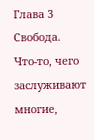Глава 3
Свобода.
Что-то, чего заслуживают многие,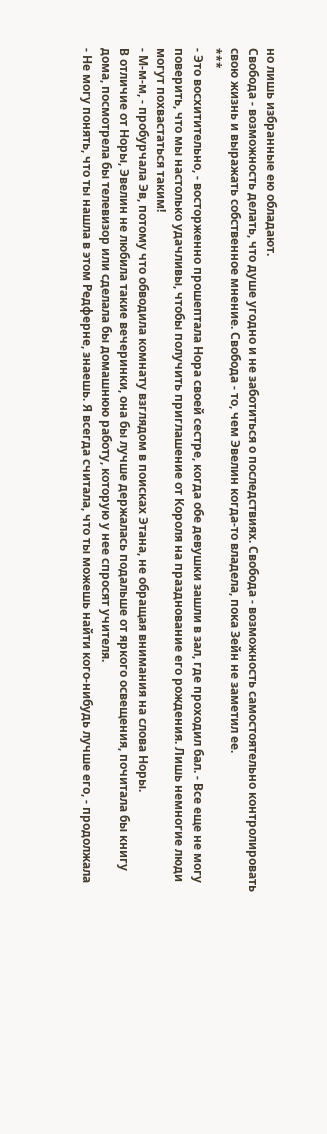но лишь избранные ею обладают.
Свобода - возможность делать, что душе угодно и не заботиться о последствиях. Свобода - возможность самостоятельно контролировать свою жизнь и выражать собственное мнение. Свобода - то, чем Эвелин когда-то владела, пока Зейн не заметил ее.
***
- Это восхитительно, - восторженно прошептала Нора своей сестре, когда обе девушки зашли в зал, где проходил бал. - Все еще не могу поверить, что мы настолько удачливы, чтобы получить приглашение от Короля на празднование его рождения. Лишь немногие люди могут похвастаться таким!
- М-м-м, - пробурчала Эв, потому что обводила комнату взглядом в поисках Этана, не обращая внимания на слова Норы.
В отличие от Норы, Эвелин не любила такие вечеринки, она бы лучше держалась подальше от яркого освещения, почитала бы книгу дома, посмотрела бы телевизор или сделала бы домашнюю работу, которую у нее спросят учителя.
- Не могу понять, что ты нашла в этом Редферне, знаешь. Я всегда считала, что ты можешь найти кого-нибудь лучше его, - продолжала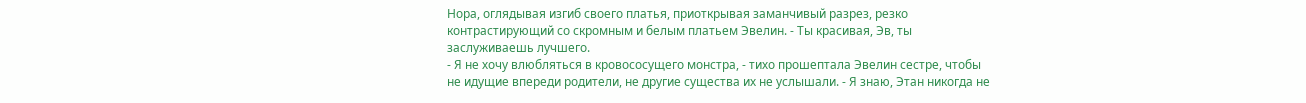Нора, оглядывая изгиб своего платья, приоткрывая заманчивый разрез, резко контрастирующий со скромным и белым платьем Эвелин. - Ты красивая, Эв, ты заслуживаешь лучшего.
- Я не хочу влюбляться в кровососущего монстра, - тихо прошептала Эвелин сестре, чтобы не идущие впереди родители, не другие существа их не услышали. - Я знаю, Этан никогда не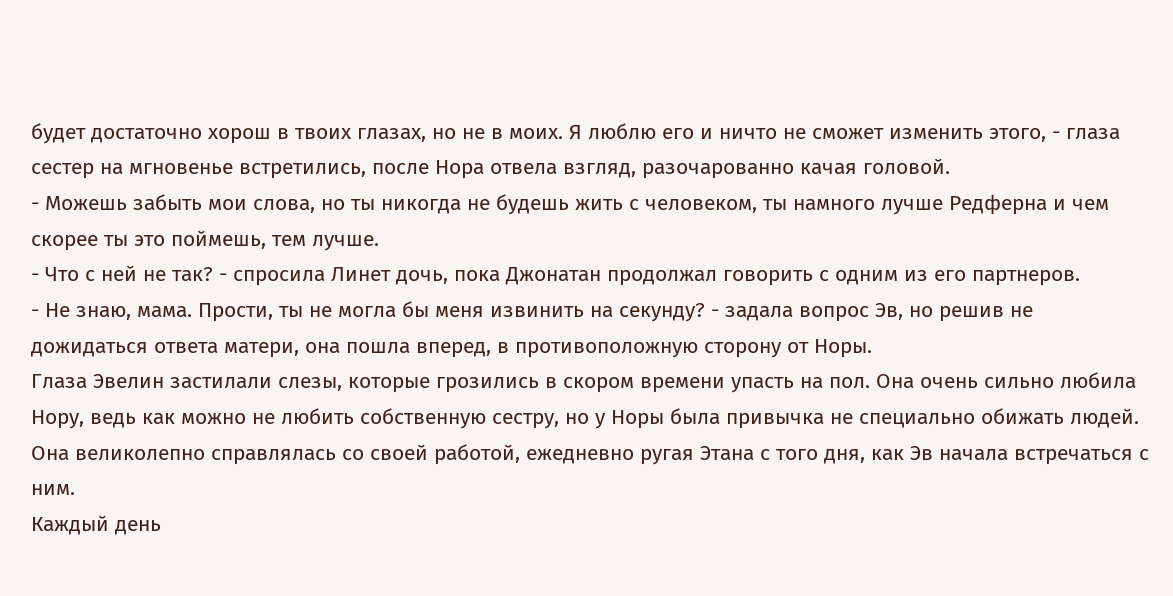будет достаточно хорош в твоих глазах, но не в моих. Я люблю его и ничто не сможет изменить этого, - глаза сестер на мгновенье встретились, после Нора отвела взгляд, разочарованно качая головой.
- Можешь забыть мои слова, но ты никогда не будешь жить с человеком, ты намного лучше Редферна и чем скорее ты это поймешь, тем лучше.
- Что с ней не так? - спросила Линет дочь, пока Джонатан продолжал говорить с одним из его партнеров.
- Не знаю, мама. Прости, ты не могла бы меня извинить на секунду? - задала вопрос Эв, но решив не дожидаться ответа матери, она пошла вперед, в противоположную сторону от Норы.
Глаза Эвелин застилали слезы, которые грозились в скором времени упасть на пол. Она очень сильно любила Нору, ведь как можно не любить собственную сестру, но у Норы была привычка не специально обижать людей. Она великолепно справлялась со своей работой, ежедневно ругая Этана с того дня, как Эв начала встречаться с ним.
Каждый день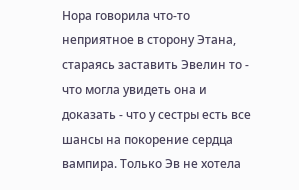Нора говорила что-то неприятное в сторону Этана, стараясь заставить Эвелин то - что могла увидеть она и доказать - что у сестры есть все шансы на покорение сердца вампира. Только Эв не хотела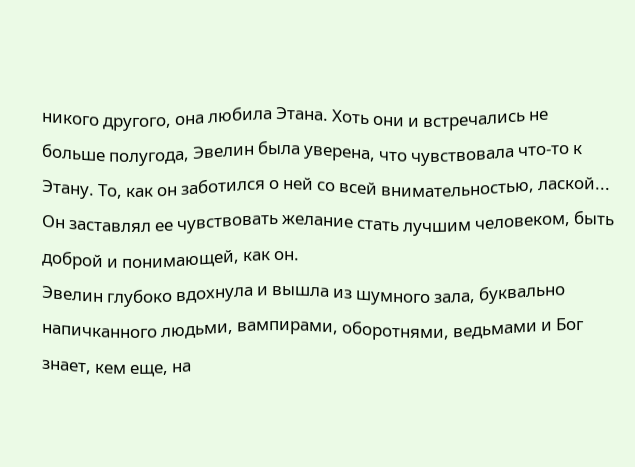никого другого, она любила Этана. Хоть они и встречались не больше полугода, Эвелин была уверена, что чувствовала что-то к Этану. То, как он заботился о ней со всей внимательностью, лаской... Он заставлял ее чувствовать желание стать лучшим человеком, быть доброй и понимающей, как он.
Эвелин глубоко вдохнула и вышла из шумного зала, буквально напичканного людьми, вампирами, оборотнями, ведьмами и Бог знает, кем еще, на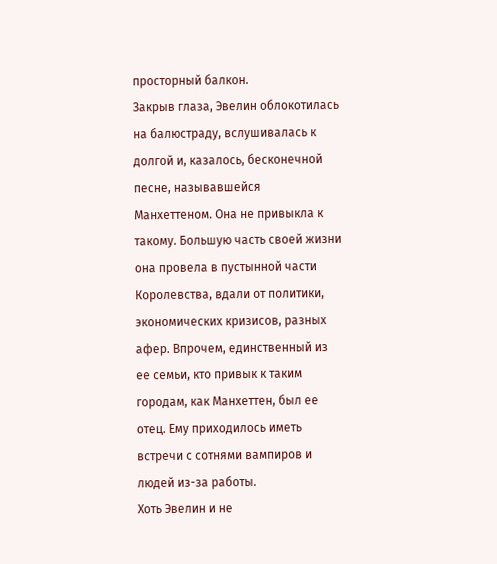просторный балкон.
Закрыв глаза, Эвелин облокотилась на балюстраду, вслушивалась к долгой и, казалось, бесконечной песне, называвшейся Манхеттеном. Она не привыкла к такому. Большую часть своей жизни она провела в пустынной части Королевства, вдали от политики, экономических кризисов, разных афер. Впрочем, единственный из ее семьи, кто привык к таким городам, как Манхеттен, был ее отец. Ему приходилось иметь встречи с сотнями вампиров и людей из-за работы.
Хоть Эвелин и не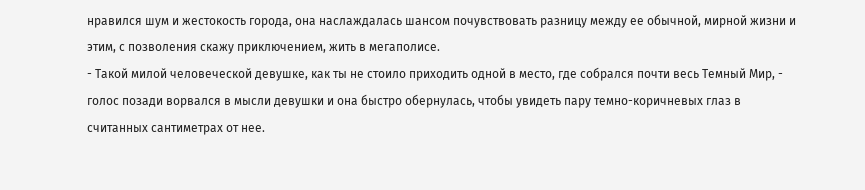нравился шум и жестокость города, она наслаждалась шансом почувствовать разницу между ее обычной, мирной жизни и этим, с позволения скажу приключением, жить в мегаполисе.
- Такой милой человеческой девушке, как ты не стоило приходить одной в место, где собрался почти весь Темный Мир, - голос позади ворвался в мысли девушки и она быстро обернулась, чтобы увидеть пару темно-коричневых глаз в считанных сантиметрах от нее.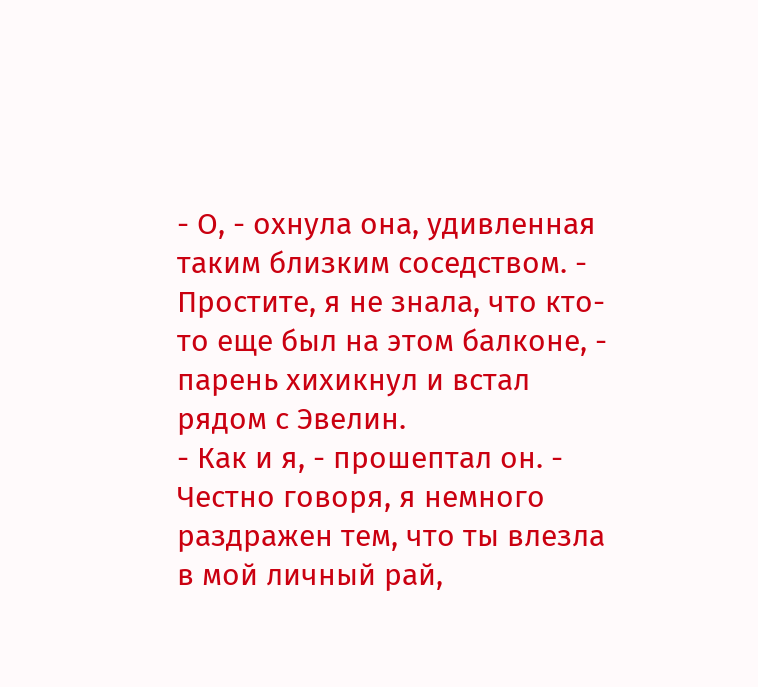- О, - охнула она, удивленная таким близким соседством. - Простите, я не знала, что кто-то еще был на этом балконе, - парень хихикнул и встал рядом с Эвелин.
- Как и я, - прошептал он. - Честно говоря, я немного раздражен тем, что ты влезла в мой личный рай,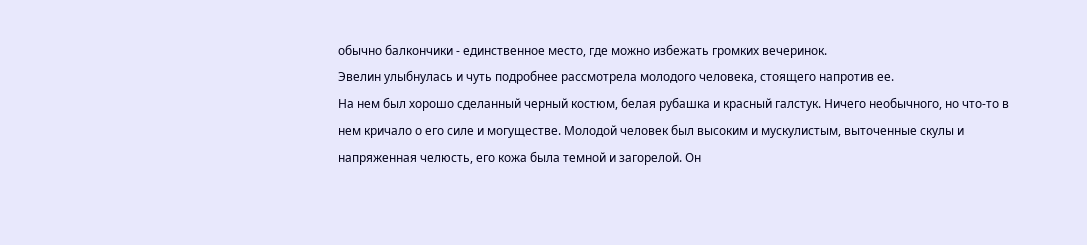обычно балкончики - единственное место, где можно избежать громких вечеринок.
Эвелин улыбнулась и чуть подробнее рассмотрела молодого человека, стоящего напротив ее.
На нем был хорошо сделанный черный костюм, белая рубашка и красный галстук. Ничего необычного, но что-то в нем кричало о его силе и могуществе. Молодой человек был высоким и мускулистым, выточенные скулы и напряженная челюсть, его кожа была темной и загорелой. Он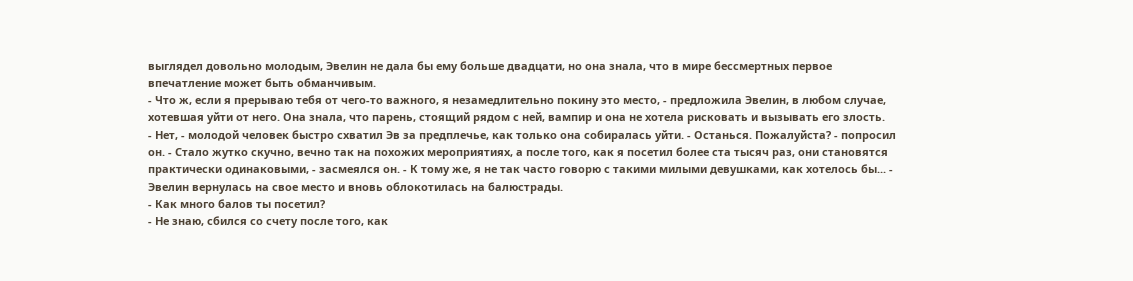выглядел довольно молодым, Эвелин не дала бы ему больше двадцати, но она знала, что в мире бессмертных первое впечатление может быть обманчивым.
- Что ж, если я прерываю тебя от чего-то важного, я незамедлительно покину это место, - предложила Эвелин, в любом случае, хотевшая уйти от него. Она знала, что парень, стоящий рядом с ней, вампир и она не хотела рисковать и вызывать его злость.
- Нет, - молодой человек быстро схватил Эв за предплечье, как только она собиралась уйти. - Останься. Пожалуйста? - попросил он. - Стало жутко скучно, вечно так на похожих мероприятиях, а после того, как я посетил более ста тысяч раз, они становятся практически одинаковыми, - засмеялся он. - К тому же, я не так часто говорю с такими милыми девушками, как хотелось бы... - Эвелин вернулась на свое место и вновь облокотилась на балюстрады.
- Как много балов ты посетил?
- Не знаю, сбился со счету после того, как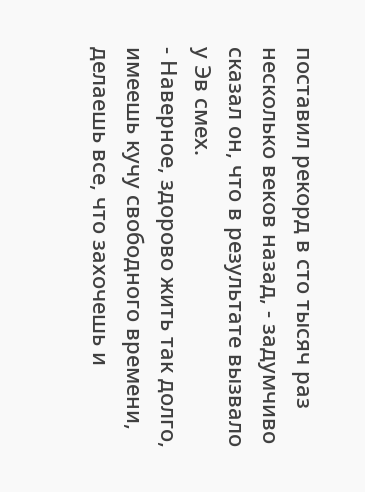поставил рекорд в сто тысяч раз несколько веков назад, - задумчиво сказал он, что в результате вызвало у Эв смех.
- Наверное, здорово жить так долго, имеешь кучу свободного времени, делаешь все, что захочешь и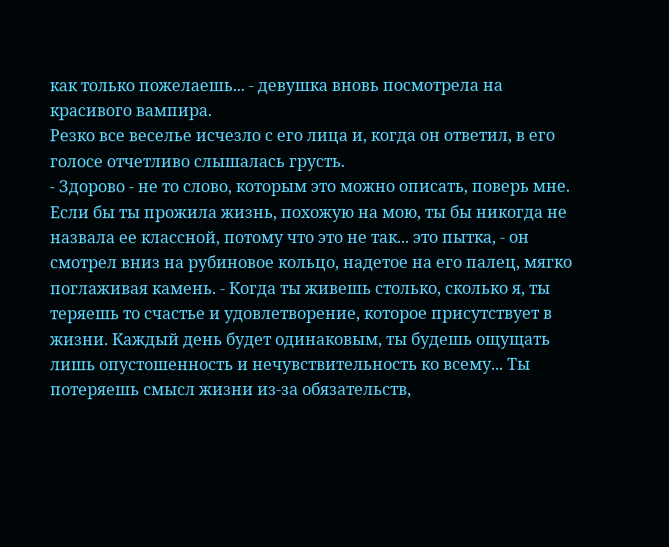как только пожелаешь... - девушка вновь посмотрела на красивого вампира.
Резко все веселье исчезло с его лица и, когда он ответил, в его голосе отчетливо слышалась грусть.
- Здорово - не то слово, которым это можно описать, поверь мне. Если бы ты прожила жизнь, похожую на мою, ты бы никогда не назвала ее классной, потому что это не так... это пытка, - он смотрел вниз на рубиновое кольцо, надетое на его палец, мягко поглаживая камень. - Когда ты живешь столько, сколько я, ты теряешь то счастье и удовлетворение, которое присутствует в жизни. Каждый день будет одинаковым, ты будешь ощущать лишь опустошенность и нечувствительность ко всему... Ты потеряешь смысл жизни из-за обязательств,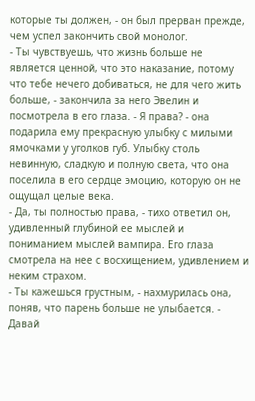которые ты должен, - он был прерван прежде, чем успел закончить свой монолог.
- Ты чувствуешь, что жизнь больше не является ценной, что это наказание, потому что тебе нечего добиваться, не для чего жить больше, - закончила за него Эвелин и посмотрела в его глаза. - Я права? - она подарила ему прекрасную улыбку с милыми ямочками у уголков губ. Улыбку столь невинную, сладкую и полную света, что она поселила в его сердце эмоцию, которую он не ощущал целые века.
- Да, ты полностью права, - тихо ответил он, удивленный глубиной ее мыслей и пониманием мыслей вампира. Его глаза смотрела на нее с восхищением, удивлением и неким страхом.
- Ты кажешься грустным, - нахмурилась она, поняв, что парень больше не улыбается. - Давай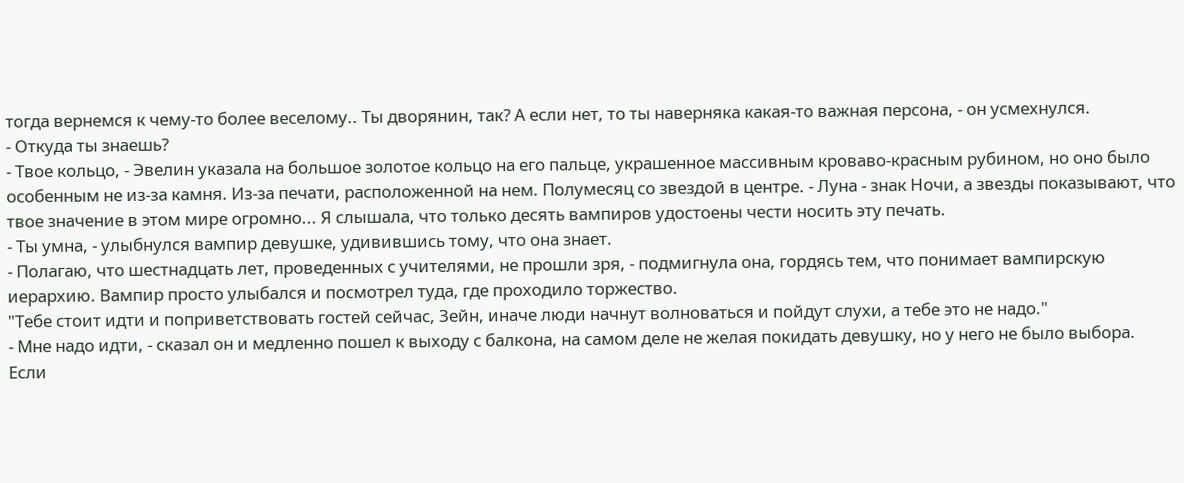тогда вернемся к чему-то более веселому.. Ты дворянин, так? А если нет, то ты наверняка какая-то важная персона, - он усмехнулся.
- Откуда ты знаешь?
- Твое кольцо, - Эвелин указала на большое золотое кольцо на его пальце, украшенное массивным кроваво-красным рубином, но оно было особенным не из-за камня. Из-за печати, расположенной на нем. Полумесяц со звездой в центре. - Луна - знак Ночи, а звезды показывают, что твое значение в этом мире огромно... Я слышала, что только десять вампиров удостоены чести носить эту печать.
- Ты умна, - улыбнулся вампир девушке, удивившись тому, что она знает.
- Полагаю, что шестнадцать лет, проведенных с учителями, не прошли зря, - подмигнула она, гордясь тем, что понимает вампирскую иерархию. Вампир просто улыбался и посмотрел туда, где проходило торжество.
"Тебе стоит идти и поприветствовать гостей сейчас, Зейн, иначе люди начнут волноваться и пойдут слухи, а тебе это не надо."
- Мне надо идти, - сказал он и медленно пошел к выходу с балкона, на самом деле не желая покидать девушку, но у него не было выбора.
Если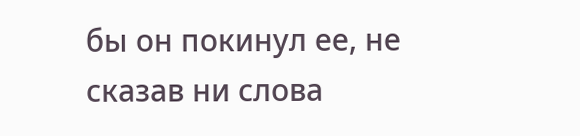бы он покинул ее, не сказав ни слова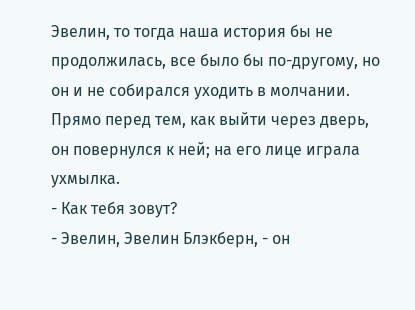Эвелин, то тогда наша история бы не продолжилась, все было бы по-другому, но он и не собирался уходить в молчании.
Прямо перед тем, как выйти через дверь, он повернулся к ней; на его лице играла ухмылка.
- Как тебя зовут?
- Эвелин, Эвелин Блэкберн, - он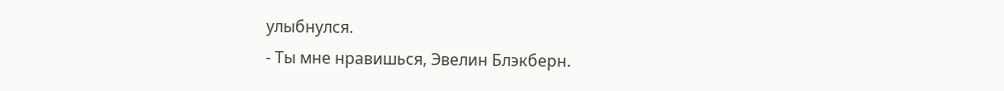улыбнулся.
- Ты мне нравишься, Эвелин Блэкберн.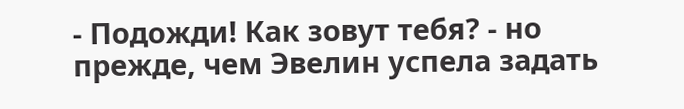- Подожди! Как зовут тебя? - но прежде, чем Эвелин успела задать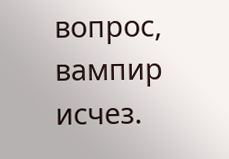вопрос, вампир исчез.